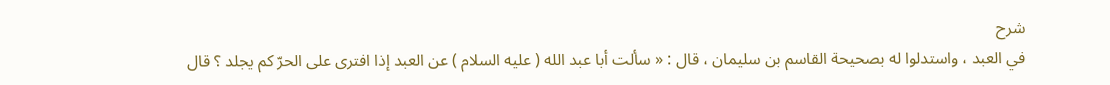شرح
في العبد ، واستدلوا له بصحيحة القاسم بن سليمان ، قال : « سألت أبا عبد الله ( عليه السلام ) عن العبد إذا افترى على الحرّ كم يجلد ؟ قال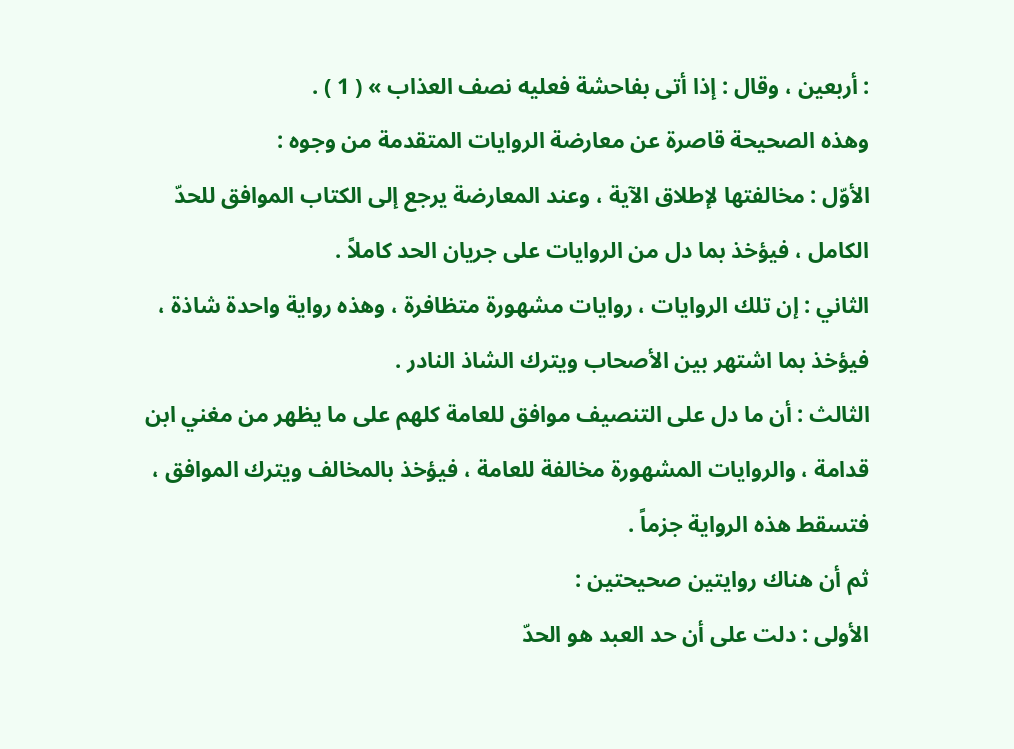: أربعين ، وقال : إذا أتى بفاحشة فعليه نصف العذاب » ( 1 ) .
وهذه الصحيحة قاصرة عن معارضة الروايات المتقدمة من وجوه :
الأوّل : مخالفتها لإطلاق الآية ، وعند المعارضة يرجع إلى الكتاب الموافق للحدّ الكامل ، فيؤخذ بما دل من الروايات على جريان الحد كاملاً .
الثاني : إن تلك الروايات ، روايات مشهورة متظافرة ، وهذه رواية واحدة شاذة ، فيؤخذ بما اشتهر بين الأصحاب ويترك الشاذ النادر .
الثالث : أن ما دل على التنصيف موافق للعامة كلهم على ما يظهر من مغني ابن قدامة ، والروايات المشهورة مخالفة للعامة ، فيؤخذ بالمخالف ويترك الموافق ، فتسقط هذه الرواية جزماً .
ثم أن هناك روايتين صحيحتين :
الأولى : دلت على أن حد العبد هو الحدّ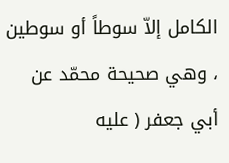الكامل إلاّ سوطاً أو سوطين ، وهي صحيحة محمّد عن أبي جعفر ( عليه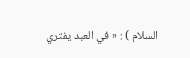السلام ) : « في العبد يفتري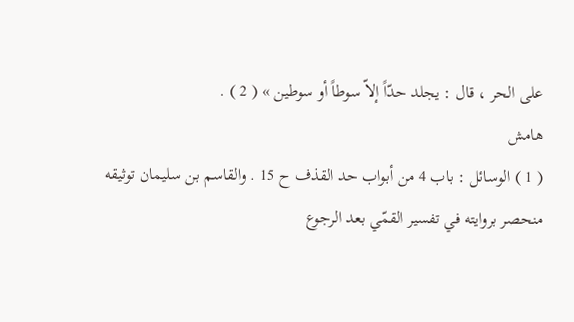على الحر ، قال : يجلد حدّاً إلاّ سوطاً أو سوطين » ( 2 ) .
هامش
( 1 ) الوسائل : باب 4 من أبواب حد القذف ح 15 . والقاسم بن سليمان توثيقه منحصر بروايته في تفسير القمّي بعد الرجوع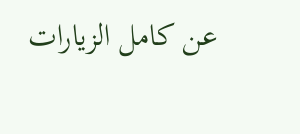عن كامل الزيارات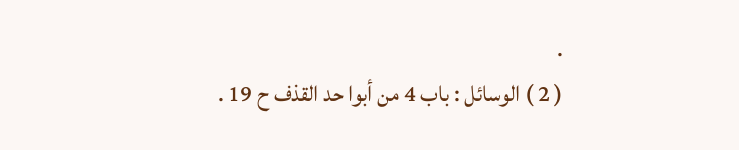.
( 2 ) الوسائل : باب 4 من أبوا حد القذف ح 19 .